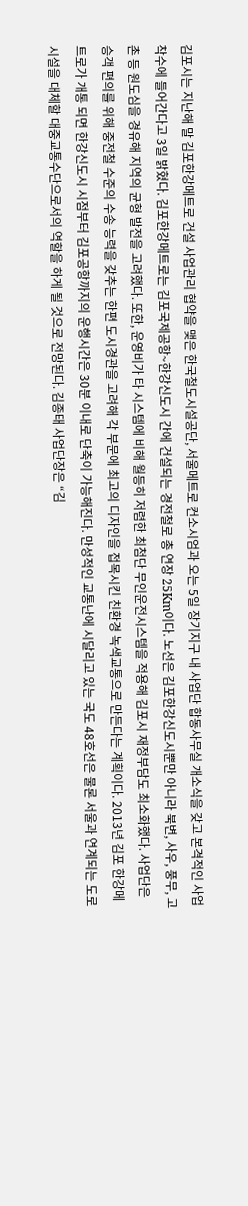김포시는 지난해 말 김포한강메트로 건설 사업관리 협약을 맺은 한국철도시설공단, 서울메트로 컨소시엄과 오는 5일 장기지구 내 사업단 합동사무실 개소식을 갖고 본격적인 사업 착수에 들어간다고 3일 밝혔다. 김포한강메트로는 김포국제공항~한강신도시 간에 건설되는 경전철로 총 연장 25Km이다. 노선은 김포한강신도시뿐만 아니라 북변, 사우, 풍무, 고촌 등 원도심을 경유해 지역의 균형 발전을 고려했다. 또한, 운영비가 타 시스템에 비해 월등히 저렴한 최첨단 무인운전시스템을 적용해 김포시 재정부담도 최소화했다. 사업단은 승객 편의를 위해 중전철 수준의 수송 능력을 갖추는 한편 도시경관을 고려해 각 부문에 최고의 디자인을 접목시킨 친환경 녹색교통으로 만든다는 계획이다. 2013년 김포 한강메트로가 개통 되면 한강신도시 시점부터 김포공항까지의 운행시간은 30분 이내로 단축이 가능해진다. 만성적인 교통난에 시달리고 있는 국도 48호선은 물론 서울과 연계되는 도로시설을 대체할 대중교통수단으로서의 역할을 하게 될 것으로 전망된다. 김종태 사업단장은 “김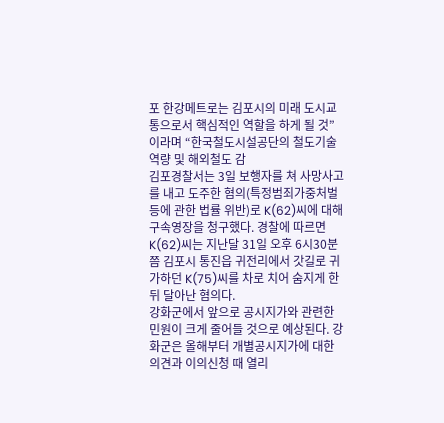포 한강메트로는 김포시의 미래 도시교통으로서 핵심적인 역할을 하게 될 것”이라며 “한국철도시설공단의 철도기술역량 및 해외철도 감
김포경찰서는 3일 보행자를 쳐 사망사고를 내고 도주한 혐의(특정범죄가중처벌 등에 관한 법률 위반)로 K(62)씨에 대해 구속영장을 청구했다. 경찰에 따르면 K(62)씨는 지난달 31일 오후 6시30분쯤 김포시 통진읍 귀전리에서 갓길로 귀가하던 K(75)씨를 차로 치어 숨지게 한뒤 달아난 혐의다.
강화군에서 앞으로 공시지가와 관련한 민원이 크게 줄어들 것으로 예상된다. 강화군은 올해부터 개별공시지가에 대한 의견과 이의신청 때 열리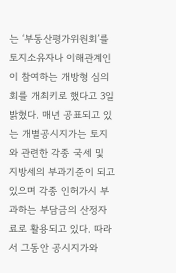는 ‘부동산평가위원회’를 토지소유자나 이해관계인이 참여하는 개방형 심의회를 개최키로 했다고 3일 밝혔다. 매년 공표되고 있는 개별공시지가는 토지와 관련한 각종 국세 및 지방세의 부과기준이 되고 있으며 각종 인허가시 부과하는 부담금의 산정자료로 활용되고 있다. 따라서 그동안 공시지가와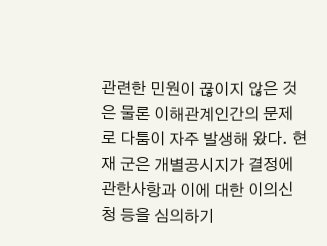관련한 민원이 끊이지 않은 것은 물론 이해관계인간의 문제로 다툼이 자주 발생해 왔다. 현재 군은 개별공시지가 결정에 관한사항과 이에 대한 이의신청 등을 심의하기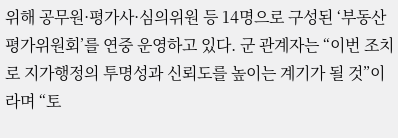위해 공무원·평가사·심의위원 등 14명으로 구성된 ‘부동산평가위원회’를 연중 운영하고 있다. 군 관계자는 “이번 조치로 지가행정의 투명성과 신뢰도를 높이는 계기가 될 것”이라며 “토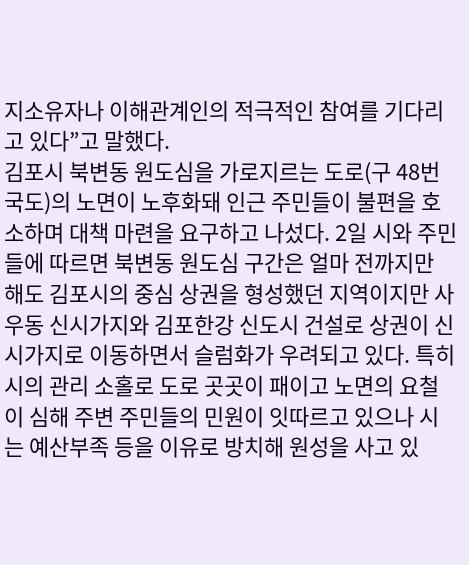지소유자나 이해관계인의 적극적인 참여를 기다리고 있다”고 말했다.
김포시 북변동 원도심을 가로지르는 도로(구 48번 국도)의 노면이 노후화돼 인근 주민들이 불편을 호소하며 대책 마련을 요구하고 나섰다. 2일 시와 주민들에 따르면 북변동 원도심 구간은 얼마 전까지만 해도 김포시의 중심 상권을 형성했던 지역이지만 사우동 신시가지와 김포한강 신도시 건설로 상권이 신시가지로 이동하면서 슬럼화가 우려되고 있다. 특히 시의 관리 소홀로 도로 곳곳이 패이고 노면의 요철이 심해 주변 주민들의 민원이 잇따르고 있으나 시는 예산부족 등을 이유로 방치해 원성을 사고 있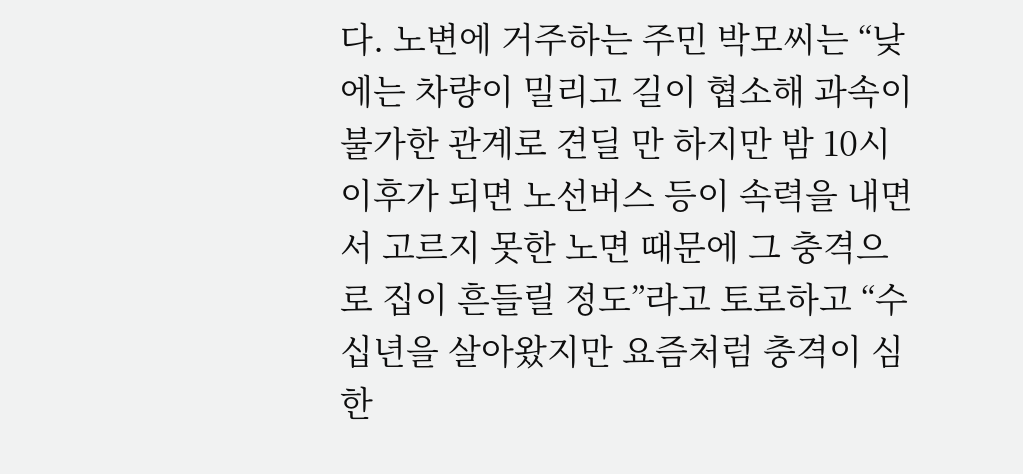다. 노변에 거주하는 주민 박모씨는 “낮에는 차량이 밀리고 길이 협소해 과속이 불가한 관계로 견딜 만 하지만 밤 10시 이후가 되면 노선버스 등이 속력을 내면서 고르지 못한 노면 때문에 그 충격으로 집이 흔들릴 정도”라고 토로하고 “수십년을 살아왔지만 요즘처럼 충격이 심한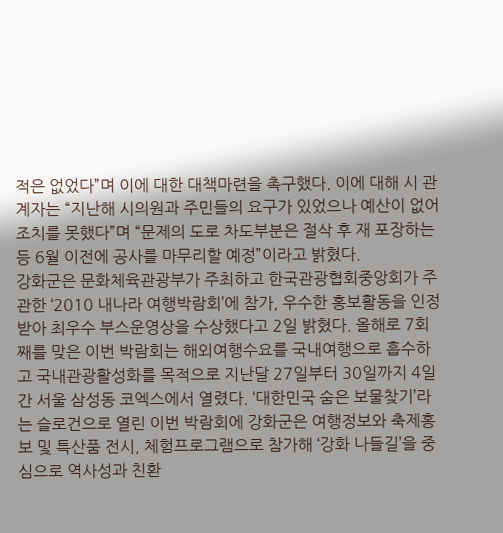적은 없었다”며 이에 대한 대책마련을 촉구했다. 이에 대해 시 관계자는 “지난해 시의원과 주민들의 요구가 있었으나 예산이 없어 조치를 못했다”며 “문제의 도로 차도부분은 절삭 후 재 포장하는 등 6월 이전에 공사를 마무리할 예정”이라고 밝혔다.
강화군은 문화체육관광부가 주최하고 한국관광협회중앙회가 주관한 ‘2010 내나라 여행박람회’에 참가, 우수한 홍보활동을 인정받아 최우수 부스운영상을 수상했다고 2일 밝혔다. 올해로 7회째를 맞은 이번 박람회는 해외여행수요를 국내여행으로 흡수하고 국내관광활성화를 목적으로 지난달 27일부터 30일까지 4일간 서울 삼성동 코엑스에서 열렸다. ‘대한민국 숨은 보물찾기’라는 슬로건으로 열린 이번 박람회에 강화군은 여행정보와 축제홍보 및 특산품 전시, 체험프로그램으로 참가해 ‘강화 나들길’을 중심으로 역사성과 친환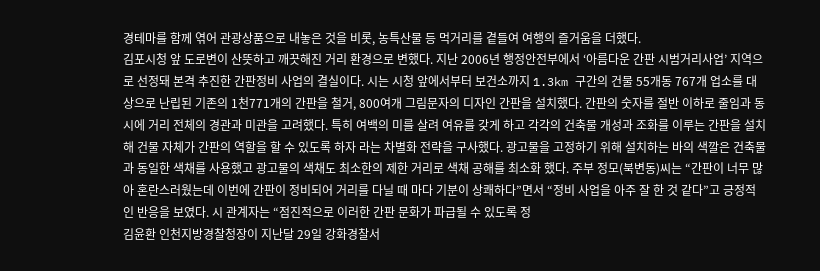경테마를 함께 엮어 관광상품으로 내놓은 것을 비롯, 농특산물 등 먹거리를 곁들여 여행의 즐거움을 더했다.
김포시청 앞 도로변이 산뜻하고 깨끗해진 거리 환경으로 변했다. 지난 2006년 행정안전부에서 ‘아름다운 간판 시범거리사업’ 지역으로 선정돼 본격 추진한 간판정비 사업의 결실이다. 시는 시청 앞에서부터 보건소까지 1.3km 구간의 건물 55개동 767개 업소를 대상으로 난립된 기존의 1천771개의 간판을 철거, 800여개 그림문자의 디자인 간판을 설치했다. 간판의 숫자를 절반 이하로 줄임과 동시에 거리 전체의 경관과 미관을 고려했다. 특히 여백의 미를 살려 여유를 갖게 하고 각각의 건축물 개성과 조화를 이루는 간판을 설치해 건물 자체가 간판의 역할을 할 수 있도록 하자 라는 차별화 전략을 구사했다. 광고물을 고정하기 위해 설치하는 바의 색깔은 건축물과 동일한 색채를 사용했고 광고물의 색채도 최소한의 제한 거리로 색채 공해를 최소화 했다. 주부 정모(북변동)씨는 “간판이 너무 많아 혼란스러웠는데 이번에 간판이 정비되어 거리를 다닐 때 마다 기분이 상쾌하다”면서 “정비 사업을 아주 잘 한 것 같다”고 긍정적인 반응을 보였다. 시 관계자는 “점진적으로 이러한 간판 문화가 파급될 수 있도록 정
김윤환 인천지방경찰청장이 지난달 29일 강화경찰서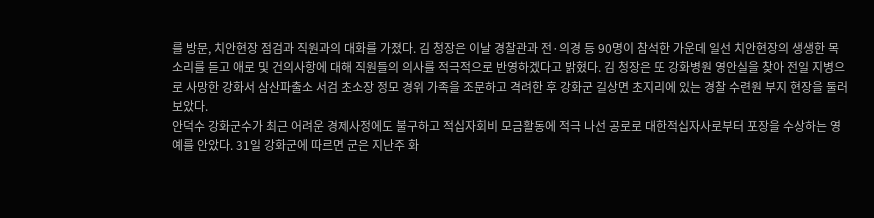를 방문, 치안현장 점검과 직원과의 대화를 가졌다. 김 청장은 이날 경찰관과 전·의경 등 90명이 참석한 가운데 일선 치안현장의 생생한 목소리를 듣고 애로 및 건의사항에 대해 직원들의 의사를 적극적으로 반영하겠다고 밝혔다. 김 청장은 또 강화병원 영안실을 찾아 전일 지병으로 사망한 강화서 삼산파출소 서검 초소장 정모 경위 가족을 조문하고 격려한 후 강화군 길상면 초지리에 있는 경찰 수련원 부지 현장을 둘러 보았다.
안덕수 강화군수가 최근 어려운 경제사정에도 불구하고 적십자회비 모금활동에 적극 나선 공로로 대한적십자사로부터 포장을 수상하는 영예를 안았다. 31일 강화군에 따르면 군은 지난주 화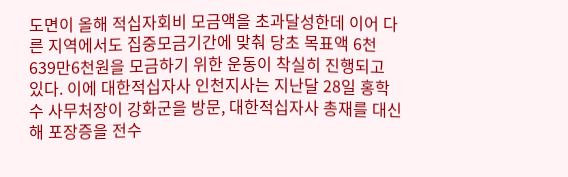도면이 올해 적십자회비 모금액을 초과달성한데 이어 다른 지역에서도 집중모금기간에 맞춰 당초 목표액 6천639만6천원을 모금하기 위한 운동이 착실히 진행되고 있다. 이에 대한적십자사 인천지사는 지난달 28일 홍학수 사무처장이 강화군을 방문, 대한적십자사 총재를 대신해 포장증을 전수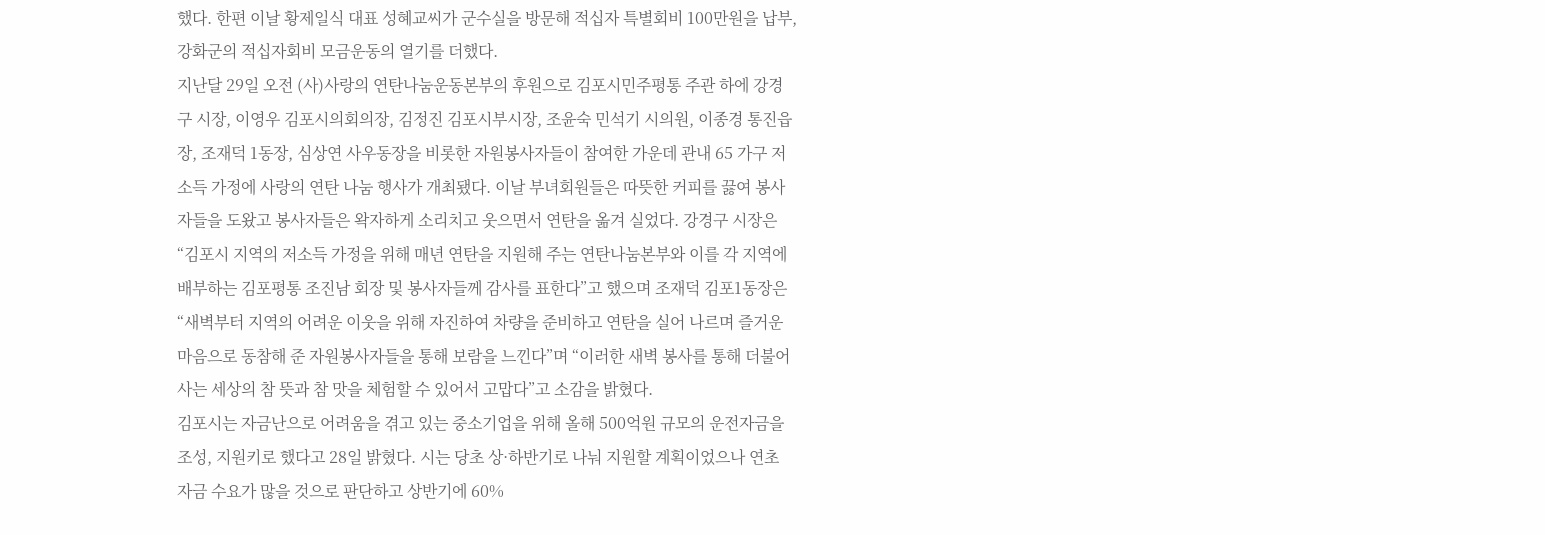했다. 한편 이날 황제일식 대표 성혜교씨가 군수실을 방문해 적십자 특별회비 100만원을 납부, 강화군의 적십자회비 모금운동의 열기를 더했다.
지난달 29일 오전 (사)사랑의 연탄나눔운동본부의 후원으로 김포시민주평통 주관 하에 강경구 시장, 이영우 김포시의회의장, 김정진 김포시부시장, 조윤숙 민석기 시의원, 이종경 통진읍장, 조재덕 1동장, 심상연 사우동장을 비롯한 자원봉사자들이 참여한 가운데 관내 65 가구 저소득 가정에 사랑의 연탄 나눔 행사가 개최됐다. 이날 부녀회원들은 따뜻한 커피를 끓여 봉사자들을 도왔고 봉사자들은 왁자하게 소리치고 웃으면서 연탄을 옮겨 실었다. 강경구 시장은 “김포시 지역의 저소득 가정을 위해 매년 연탄을 지원해 주는 연탄나눔본부와 이를 각 지역에 배부하는 김포평통 조진남 회장 및 봉사자들께 감사를 표한다”고 했으며 조재덕 김포1동장은 “새벽부터 지역의 어려운 이웃을 위해 자진하여 차량을 준비하고 연탄을 실어 나르며 즐거운 마음으로 동참해 준 자원봉사자들을 통해 보람을 느낀다”며 “이러한 새벽 봉사를 통해 더불어 사는 세상의 참 뜻과 참 맛을 체험할 수 있어서 고맙다”고 소감을 밝혔다.
김포시는 자금난으로 어려움을 겪고 있는 중소기업을 위해 올해 500억원 규모의 운전자금을 조성, 지원키로 했다고 28일 밝혔다. 시는 당초 상·하반기로 나눠 지원할 계획이었으나 연초 자금 수요가 많을 것으로 판단하고 상반기에 60%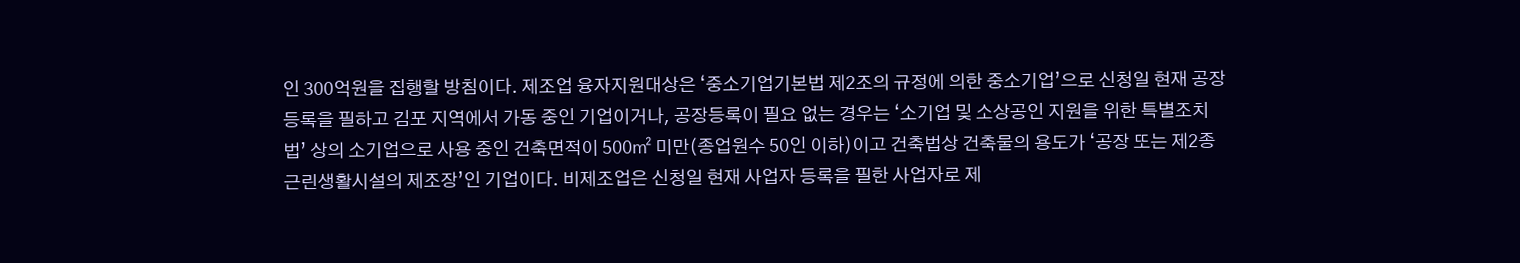인 300억원을 집행할 방침이다. 제조업 융자지원대상은 ‘중소기업기본법 제2조의 규정에 의한 중소기업’으로 신청일 현재 공장등록을 필하고 김포 지역에서 가동 중인 기업이거나, 공장등록이 필요 없는 경우는 ‘소기업 및 소상공인 지원을 위한 특별조치법’ 상의 소기업으로 사용 중인 건축면적이 500㎡ 미만(종업원수 50인 이하)이고 건축법상 건축물의 용도가 ‘공장 또는 제2종 근린생활시설의 제조장’인 기업이다. 비제조업은 신청일 현재 사업자 등록을 필한 사업자로 제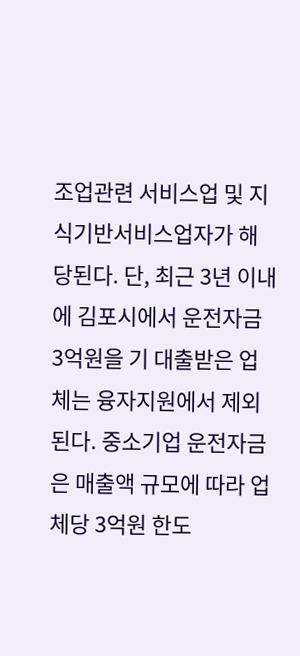조업관련 서비스업 및 지식기반서비스업자가 해당된다. 단, 최근 3년 이내에 김포시에서 운전자금 3억원을 기 대출받은 업체는 융자지원에서 제외된다. 중소기업 운전자금은 매출액 규모에 따라 업체당 3억원 한도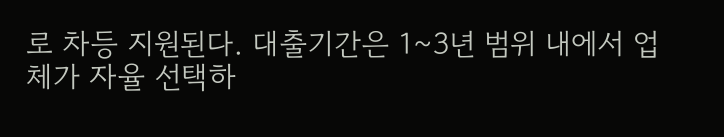로 차등 지원된다. 대출기간은 1~3년 범위 내에서 업체가 자율 선택하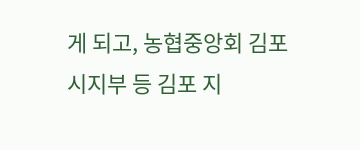게 되고, 농협중앙회 김포시지부 등 김포 지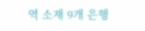역 소재 9개 은행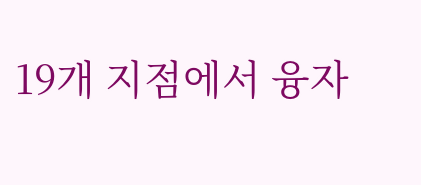19개 지점에서 융자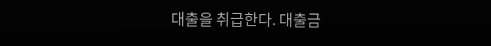대출을 취급한다. 대출금